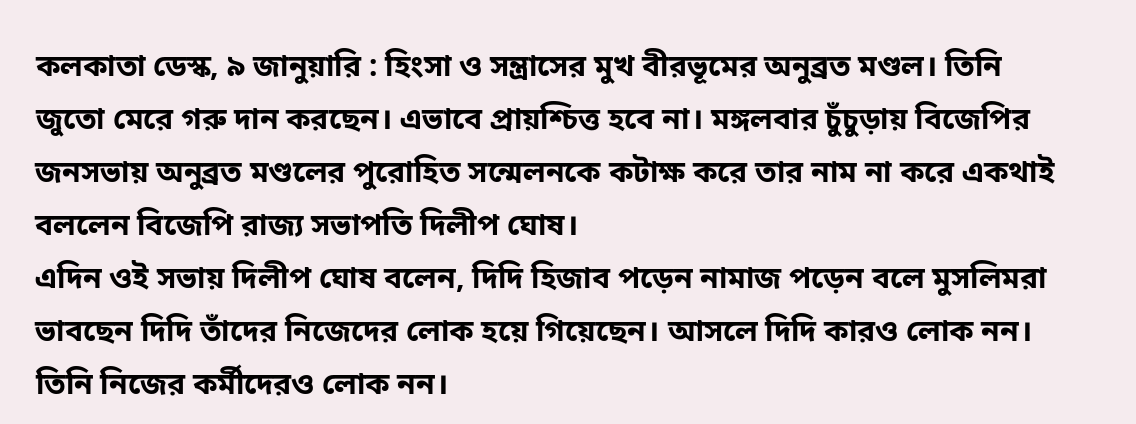কলকাতা ডেস্ক, ৯ জানুয়ারি : হিংসা ও সন্ত্রাসের মুখ বীরভূমের অনুব্রত মণ্ডল। তিনি জুতো মেরে গরু দান করছেন। এভাবে প্রায়শ্চিত্ত হবে না। মঙ্গলবার চুঁচুড়ায় বিজেপির জনসভায় অনুব্রত মণ্ডলের পুরোহিত সন্মেলনকে কটাক্ষ করে তার নাম না করে একথাই বললেন বিজেপি রাজ্য সভাপতি দিলীপ ঘোষ।
এদিন ওই সভায় দিলীপ ঘোষ বলেন, দিদি হিজাব পড়েন নামাজ পড়েন বলে মুসলিমরা ভাবছেন দিদি তাঁদের নিজেদের লোক হয়ে গিয়েছেন। আসলে দিদি কারও লোক নন। তিনি নিজের কর্মীদেরও লোক নন।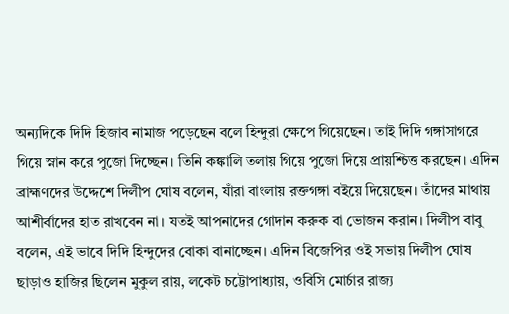অন্যদিকে দিদি হিজাব নামাজ পড়েছেন বলে হিন্দুরা ক্ষেপে গিয়েছেন। তাই দিদি গঙ্গাসাগরে গিয়ে স্নান করে পুজো দিচ্ছেন। তিনি কঙ্কালি তলায় গিয়ে পুজো দিয়ে প্রায়শ্চিত্ত করছেন। এদিন ব্রাহ্মণদের উদ্দেশে দিলীপ ঘোষ বলেন, যাঁরা বাংলায় রক্তগঙ্গা বইয়ে দিয়েছেন। তাঁদের মাথায় আশীর্বাদের হাত রাখবেন না। যতই আপনাদের গোদান করুক বা ভোজন করান। দিলীপ বাবু বলেন, এই ভাবে দিদি হিন্দুদের বোকা বানাচ্ছেন। এদিন বিজেপির ওই সভায় দিলীপ ঘোষ ছাড়াও হাজির ছিলেন মুকুল রায়, লকেট চট্টোপাধ্যায়, ওবিসি মোর্চার রাজ্য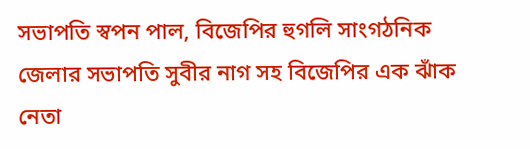সভাপতি স্বপন পাল, বিজেপির হুগলি সাংগঠনিক জেলার সভাপতি সুবীর নাগ সহ বিজেপির এক ঝাঁক নেতা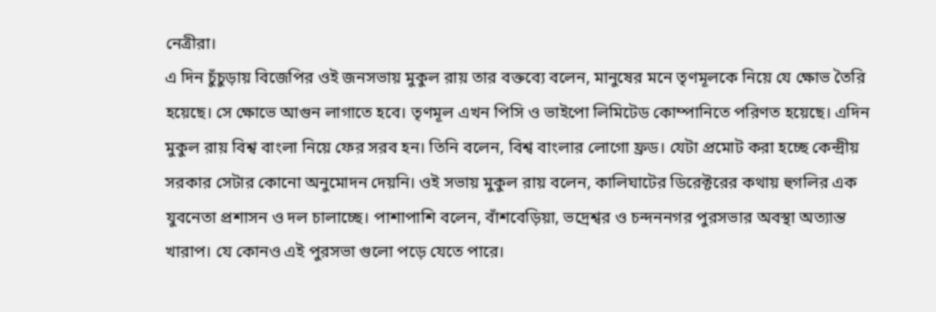নেত্রীরা।
এ দিন চুঁচুড়ায় বিজেপির ওই জনসভায় মুকুল রায় তার বক্তব্যে বলেন, মানুষের মনে তৃণমূলকে নিয়ে যে ক্ষোভ তৈরি হয়েছে। সে ক্ষোভে আগুন লাগাতে হবে। তৃণমূল এখন পিসি ও ভাইপো লিমিটেড কোম্পানিতে পরিণত হয়েছে। এদিন মুকুল রায় বিশ্ব বাংলা নিয়ে ফের সরব হন। তিনি বলেন, বিশ্ব বাংলার লোগো ফ্রড। যেটা প্রমোট করা হচ্ছে কেন্দ্রীয় সরকার সেটার কোনো অনুমোদন দেয়নি। ওই সভায় মুকুল রায় বলেন, কালিঘাটের ডিরেক্টরের কথায় হুগলির এক যুবনেতা প্রশাসন ও দল চালাচ্ছে। পাশাপাশি বলেন, বাঁশবেড়িয়া, ভদ্রেশ্বর ও চন্দননগর পুরসভার অবস্থা অত্যান্ত খারাপ। যে কোনও এই পুরসভা গুলো পড়ে যেতে পারে।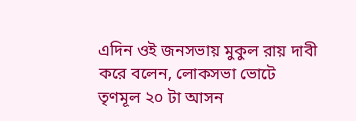এদিন ওই জনসভায় মুকুল রায় দাবী করে বলেন, লোকসভা ভোটে তৃণমূল ২০ টা আসন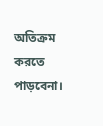অতিক্রম করতে পাড়বেনা।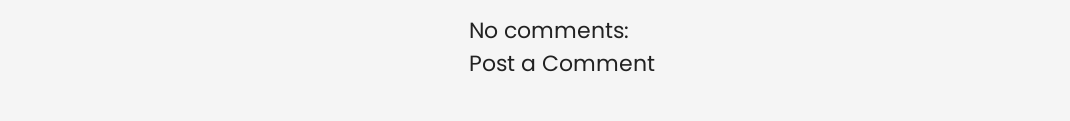No comments:
Post a Comment